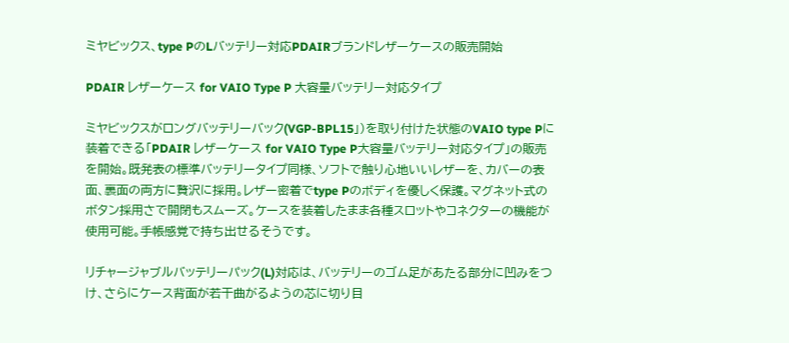ミヤビックス、type PのLバッテリー対応PDAIRブランドレザーケースの販売開始

PDAIR レザーケース for VAIO Type P 大容量バッテリー対応タイプ

ミヤビックスがロングバッテリーバック(VGP-BPL15」)を取り付けた状態のVAIO type Pに装着できる「PDAIR レザーケース for VAIO Type P大容量バッテリー対応タイプ」の販売を開始。既発表の標準バッテリータイプ同様、ソフトで触り心地いいレザーを、カバーの表面、裏面の両方に贅沢に採用。レザー密着でtype Pのボディを優しく保護。マグネット式のボタン採用さで開閉もスムーズ。ケースを装着したまま各種スロットやコネクターの機能が使用可能。手帳感覚で持ち出せるそうです。

リチャージャブルバッテリーパック(L)対応は、バッテリーのゴム足があたる部分に凹みをつけ、さらにケース背面が若干曲がるようの芯に切り目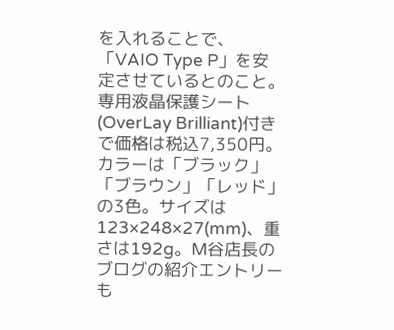を入れることで、「VAIO Type P」を安定させているとのこと。専用液晶保護シート(OverLay Brilliant)付きで価格は税込7,350円。カラーは「ブラック」「ブラウン」「レッド」の3色。サイズは123×248×27(mm)、重さは192g。M谷店長のブログの紹介エントリーも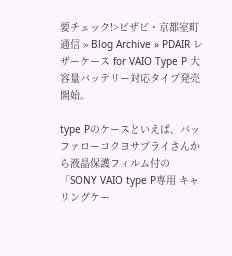要チェック!>ビザビ・京都室町通信 » Blog Archive » PDAIR レザーケース for VAIO Type P 大容量バッテリー対応タイプ発売開始。

type Pのケースといえば、バッファローコクヨサプライさんから液晶保護フィルム付の「SONY VAIO type P専用 キャリングケー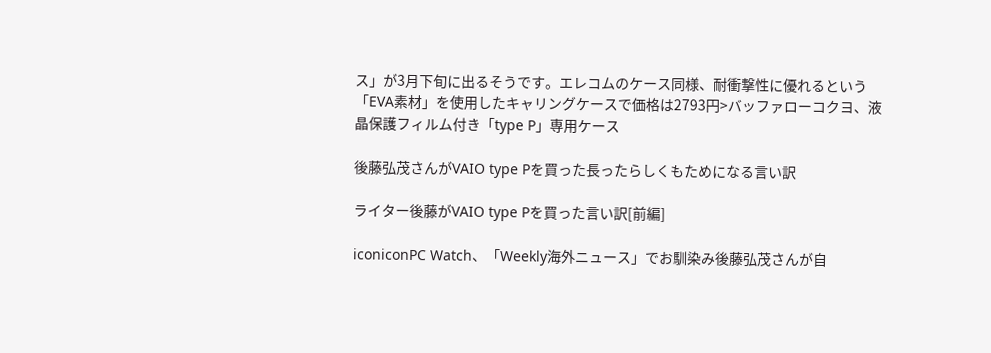ス」が3月下旬に出るそうです。エレコムのケース同様、耐衝撃性に優れるという「EVA素材」を使用したキャリングケースで価格は2793円>バッファローコクヨ、液晶保護フィルム付き「type P」専用ケース

後藤弘茂さんがVAIO type Pを買った長ったらしくもためになる言い訳

ライター後藤がVAIO type Pを買った言い訳[前編]

iconiconPC Watch、「Weekly海外ニュース」でお馴染み後藤弘茂さんが自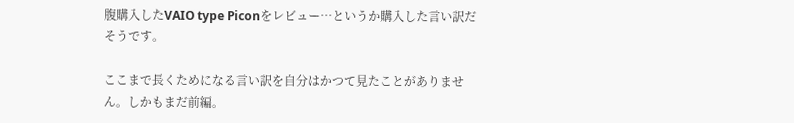腹購入したVAIO type Piconをレビュー…というか購入した言い訳だそうです。

ここまで長くためになる言い訳を自分はかつて見たことがありません。しかもまだ前編。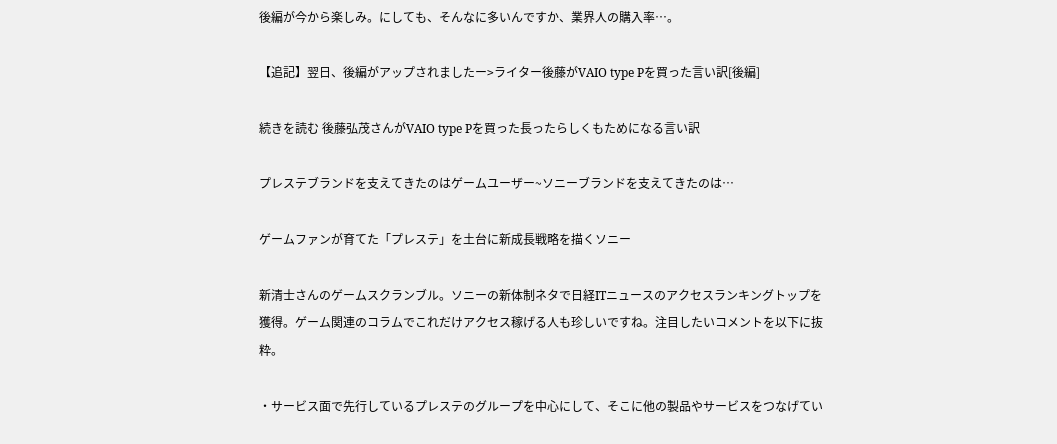後編が今から楽しみ。にしても、そんなに多いんですか、業界人の購入率…。

【追記】翌日、後編がアップされましたー>ライター後藤がVAIO type Pを買った言い訳[後編]

続きを読む 後藤弘茂さんがVAIO type Pを買った長ったらしくもためになる言い訳

プレステブランドを支えてきたのはゲームユーザー~ソニーブランドを支えてきたのは…

ゲームファンが育てた「プレステ」を土台に新成長戦略を描くソニー

新清士さんのゲームスクランブル。ソニーの新体制ネタで日経ITニュースのアクセスランキングトップを獲得。ゲーム関連のコラムでこれだけアクセス稼げる人も珍しいですね。注目したいコメントを以下に抜粋。

・サービス面で先行しているプレステのグループを中心にして、そこに他の製品やサービスをつなげてい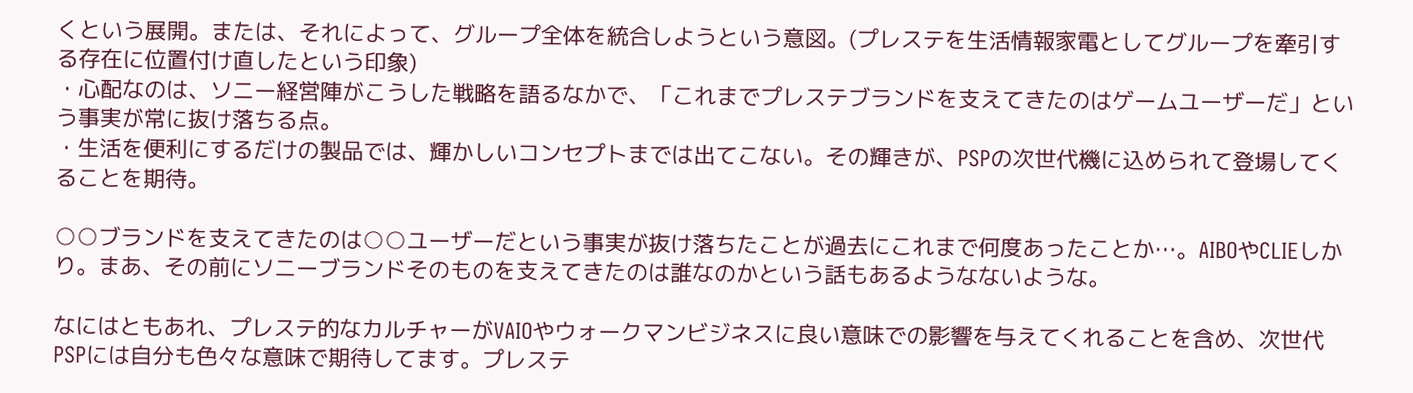くという展開。または、それによって、グループ全体を統合しようという意図。(プレステを生活情報家電としてグループを牽引する存在に位置付け直したという印象)
・心配なのは、ソニー経営陣がこうした戦略を語るなかで、「これまでプレステブランドを支えてきたのはゲームユーザーだ」という事実が常に抜け落ちる点。
・生活を便利にするだけの製品では、輝かしいコンセプトまでは出てこない。その輝きが、PSPの次世代機に込められて登場してくることを期待。

○○ブランドを支えてきたのは○○ユーザーだという事実が抜け落ちたことが過去にこれまで何度あったことか…。AIBOやCLIEしかり。まあ、その前にソニーブランドそのものを支えてきたのは誰なのかという話もあるようなないような。

なにはともあれ、プレステ的なカルチャーがVAIOやウォークマンビジネスに良い意味での影響を与えてくれることを含め、次世代PSPには自分も色々な意味で期待してます。プレステ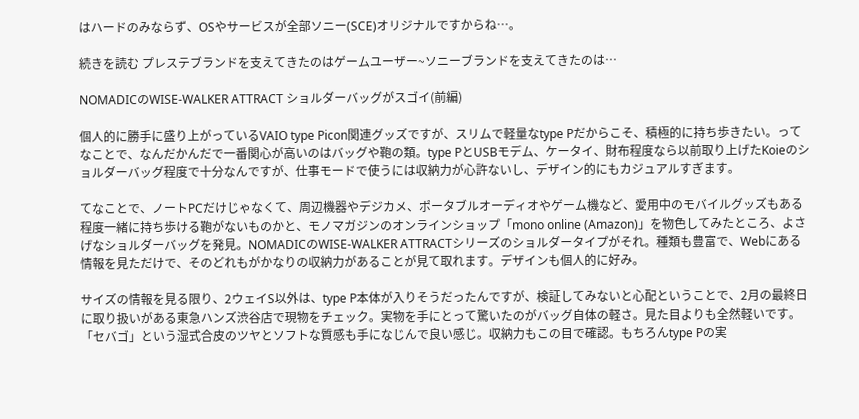はハードのみならず、OSやサービスが全部ソニー(SCE)オリジナルですからね…。

続きを読む プレステブランドを支えてきたのはゲームユーザー~ソニーブランドを支えてきたのは…

NOMADICのWISE-WALKER ATTRACT ショルダーバッグがスゴイ(前編)

個人的に勝手に盛り上がっているVAIO type Picon関連グッズですが、スリムで軽量なtype Pだからこそ、積極的に持ち歩きたい。ってなことで、なんだかんだで一番関心が高いのはバッグや鞄の類。type PとUSBモデム、ケータイ、財布程度なら以前取り上げたKoieのショルダーバッグ程度で十分なんですが、仕事モードで使うには収納力が心許ないし、デザイン的にもカジュアルすぎます。

てなことで、ノートPCだけじゃなくて、周辺機器やデジカメ、ポータブルオーディオやゲーム機など、愛用中のモバイルグッズもある程度一緒に持ち歩ける鞄がないものかと、モノマガジンのオンラインショップ「mono online (Amazon)」を物色してみたところ、よさげなショルダーバッグを発見。NOMADICのWISE-WALKER ATTRACTシリーズのショルダータイプがそれ。種類も豊富で、Webにある情報を見ただけで、そのどれもがかなりの収納力があることが見て取れます。デザインも個人的に好み。

サイズの情報を見る限り、2ウェイS以外は、type P本体が入りそうだったんですが、検証してみないと心配ということで、2月の最終日に取り扱いがある東急ハンズ渋谷店で現物をチェック。実物を手にとって驚いたのがバッグ自体の軽さ。見た目よりも全然軽いです。「セバゴ」という湿式合皮のツヤとソフトな質感も手になじんで良い感じ。収納力もこの目で確認。もちろんtype Pの実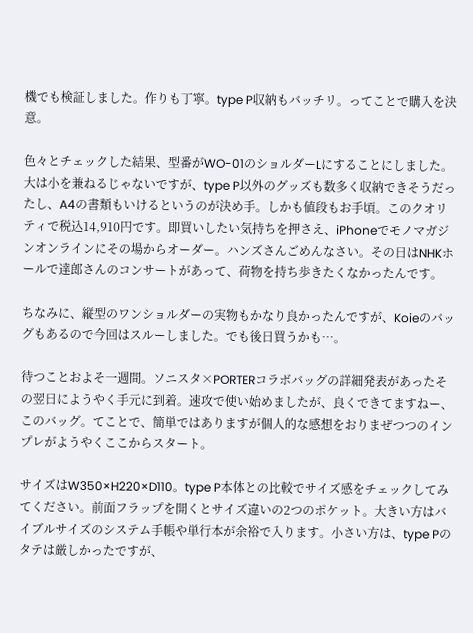機でも検証しました。作りも丁寧。type P収納もバッチリ。ってことで購入を決意。

色々とチェックした結果、型番がWO-01のショルダーLにすることにしました。大は小を兼ねるじゃないですが、type P以外のグッズも数多く収納できそうだったし、A4の書類もいけるというのが決め手。しかも値段もお手頃。このクオリティで税込14,910円です。即買いしたい気持ちを押さえ、iPhoneでモノマガジンオンラインにその場からオーダー。ハンズさんごめんなさい。その日はNHKホールで達郎さんのコンサートがあって、荷物を持ち歩きたくなかったんです。

ちなみに、縦型のワンショルダーの実物もかなり良かったんですが、Koieのバッグもあるので今回はスルーしました。でも後日買うかも…。

待つことおよそ一週間。ソニスタ×PORTERコラボバッグの詳細発表があったその翌日にようやく手元に到着。速攻で使い始めましたが、良くできてますねー、このバッグ。てことで、簡単ではありますが個人的な感想をおりまぜつつのインプレがようやくここからスタート。

サイズはW350×H220×D110。type P本体との比較でサイズ感をチェックしてみてください。前面フラップを開くとサイズ違いの2つのポケット。大きい方はバイブルサイズのシステム手帳や単行本が余裕で入ります。小さい方は、type Pのタテは厳しかったですが、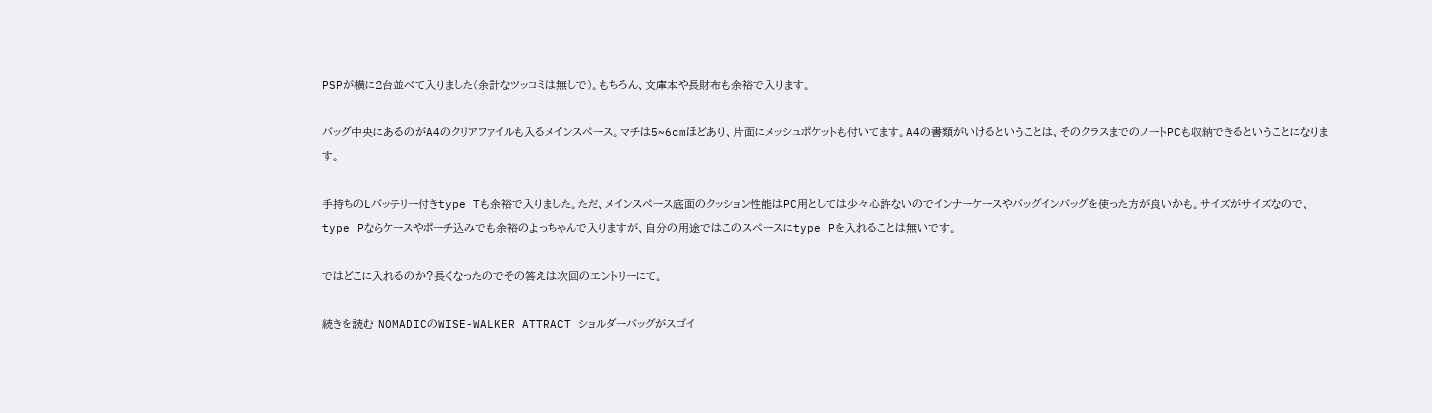PSPが横に2台並べて入りました(余計なツッコミは無しで)。もちろん、文庫本や長財布も余裕で入ります。

バッグ中央にあるのがA4のクリアファイルも入るメインスペース。マチは5~6cmほどあり、片面にメッシュポケットも付いてます。A4の書類がいけるということは、そのクラスまでのノートPCも収納できるということになります。

手持ちのLバッテリー付きtype Tも余裕で入りました。ただ、メインスペース底面のクッション性能はPC用としては少々心許ないのでインナーケースやバッグインバッグを使った方が良いかも。サイズがサイズなので、type Pならケースやポーチ込みでも余裕のよっちゃんで入りますが、自分の用途ではこのスペースにtype Pを入れることは無いです。

ではどこに入れるのか?長くなったのでその答えは次回のエントリーにて。

続きを読む NOMADICのWISE-WALKER ATTRACT ショルダーバッグがスゴイ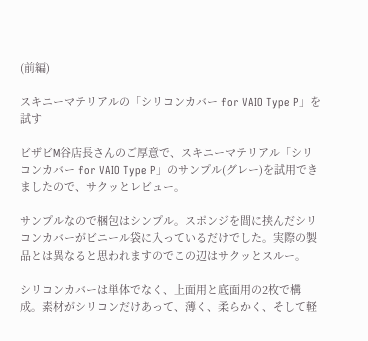(前編)

スキニーマテリアルの「シリコンカバー for VAIO Type P」を試す

ビザビM谷店長さんのご厚意で、スキニーマテリアル「シリコンカバー for VAIO Type P」のサンプル(グレー)を試用できましたので、サクッとレビュー。

サンプルなので梱包はシンプル。スポンジを間に挟んだシリコンカバーがビニール袋に入っているだけでした。実際の製品とは異なると思われますのでこの辺はサクッとスルー。

シリコンカバーは単体でなく、上面用と底面用の2枚で構成。素材がシリコンだけあって、薄く、柔らかく、そして軽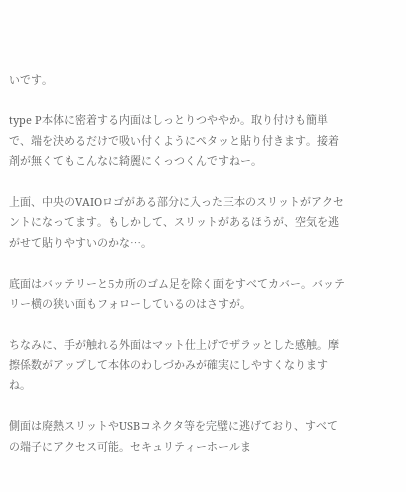いです。

type P本体に密着する内面はしっとりつややか。取り付けも簡単で、端を決めるだけで吸い付くようにペタッと貼り付きます。接着剤が無くてもこんなに綺麗にくっつくんですねー。

上面、中央のVAIOロゴがある部分に入った三本のスリットがアクセントになってます。もしかして、スリットがあるほうが、空気を逃がせて貼りやすいのかな…。

底面はバッテリーと5カ所のゴム足を除く面をすべてカバー。バッテリー横の狭い面もフォローしているのはさすが。

ちなみに、手が触れる外面はマット仕上げでザラッとした感触。摩擦係数がアップして本体のわしづかみが確実にしやすくなりますね。

側面は廃熱スリットやUSBコネクタ等を完璧に逃げており、すべての端子にアクセス可能。セキュリティーホールま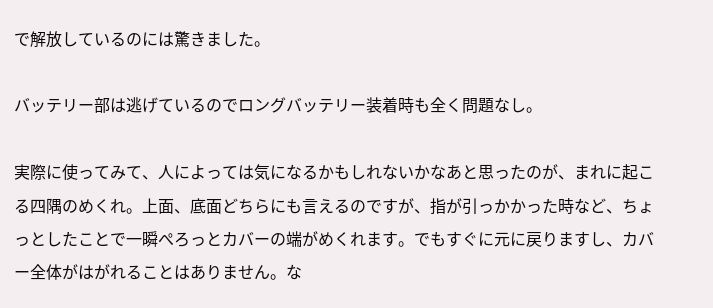で解放しているのには驚きました。

バッテリー部は逃げているのでロングバッテリー装着時も全く問題なし。

実際に使ってみて、人によっては気になるかもしれないかなあと思ったのが、まれに起こる四隅のめくれ。上面、底面どちらにも言えるのですが、指が引っかかった時など、ちょっとしたことで一瞬ぺろっとカバーの端がめくれます。でもすぐに元に戻りますし、カバー全体がはがれることはありません。な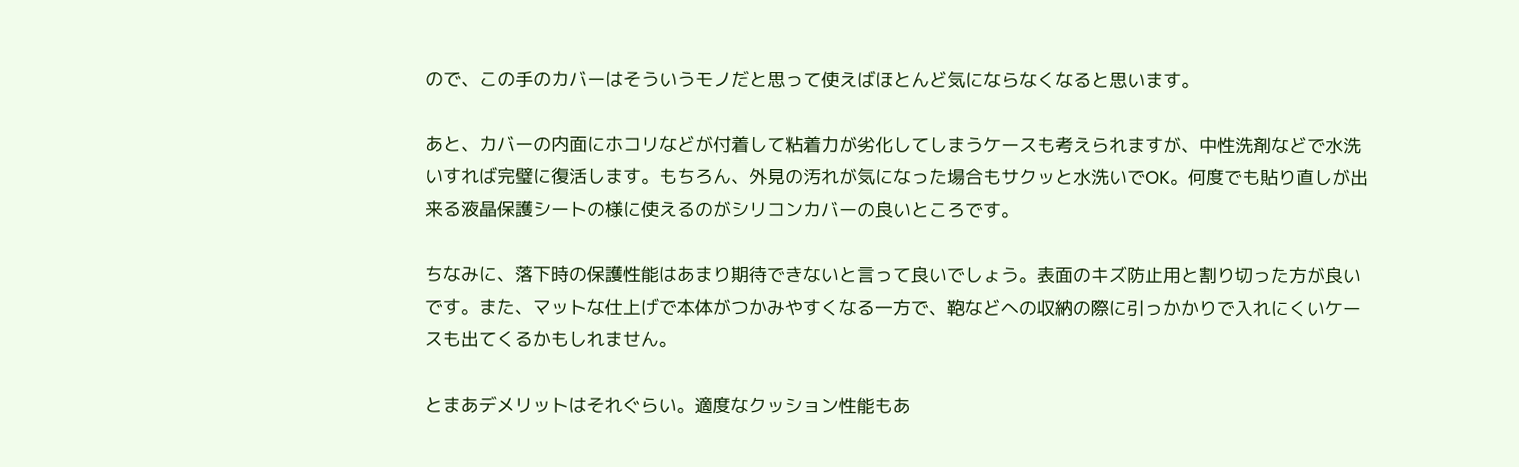ので、この手のカバーはそういうモノだと思って使えばほとんど気にならなくなると思います。

あと、カバーの内面にホコリなどが付着して粘着力が劣化してしまうケースも考えられますが、中性洗剤などで水洗いすれば完璧に復活します。もちろん、外見の汚れが気になった場合もサクッと水洗いでOK。何度でも貼り直しが出来る液晶保護シートの様に使えるのがシリコンカバーの良いところです。

ちなみに、落下時の保護性能はあまり期待できないと言って良いでしょう。表面のキズ防止用と割り切った方が良いです。また、マットな仕上げで本体がつかみやすくなる一方で、鞄などへの収納の際に引っかかりで入れにくいケースも出てくるかもしれません。

とまあデメリットはそれぐらい。適度なクッション性能もあ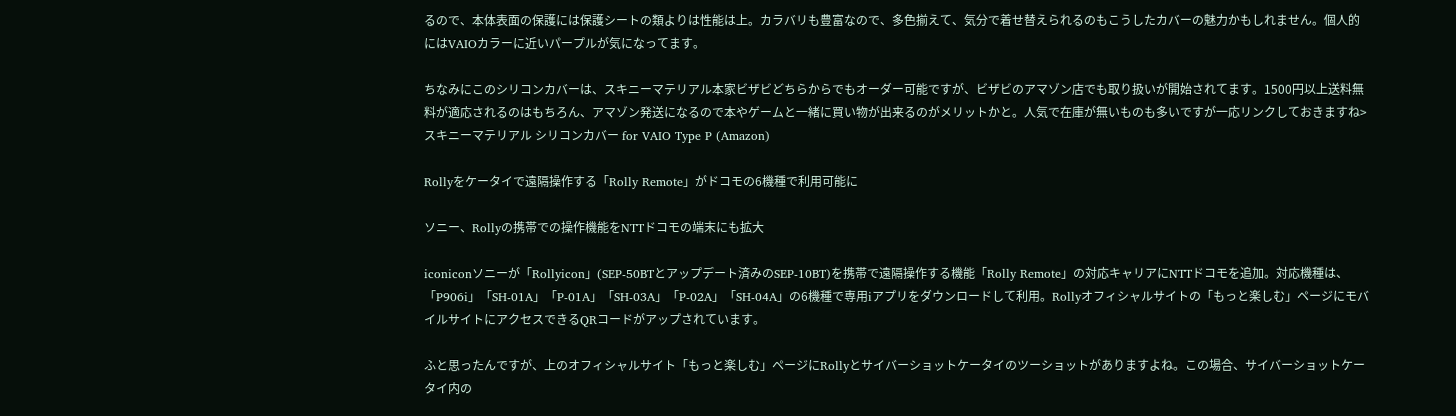るので、本体表面の保護には保護シートの類よりは性能は上。カラバリも豊富なので、多色揃えて、気分で着せ替えられるのもこうしたカバーの魅力かもしれません。個人的にはVAIOカラーに近いパープルが気になってます。

ちなみにこのシリコンカバーは、スキニーマテリアル本家ビザビどちらからでもオーダー可能ですが、ビザビのアマゾン店でも取り扱いが開始されてます。1500円以上送料無料が適応されるのはもちろん、アマゾン発送になるので本やゲームと一緒に買い物が出来るのがメリットかと。人気で在庫が無いものも多いですが一応リンクしておきますね>スキニーマテリアル シリコンカバー for VAIO Type P (Amazon)

Rollyをケータイで遠隔操作する「Rolly Remote」がドコモの6機種で利用可能に

ソニー、Rollyの携帯での操作機能をNTTドコモの端末にも拡大

iconiconソニーが「Rollyicon」(SEP-50BTとアップデート済みのSEP-10BT)を携帯で遠隔操作する機能「Rolly Remote」の対応キャリアにNTTドコモを追加。対応機種は、「P906i」「SH-01A」「P-01A」「SH-03A」「P-02A」「SH-04A」の6機種で専用iアプリをダウンロードして利用。Rollyオフィシャルサイトの「もっと楽しむ」ページにモバイルサイトにアクセスできるQRコードがアップされています。

ふと思ったんですが、上のオフィシャルサイト「もっと楽しむ」ページにRollyとサイバーショットケータイのツーショットがありますよね。この場合、サイバーショットケータイ内の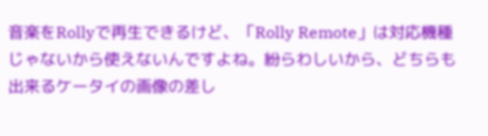音楽をRollyで再生できるけど、「Rolly Remote」は対応機種じゃないから使えないんですよね。紛らわしいから、どちらも出来るケータイの画像の差し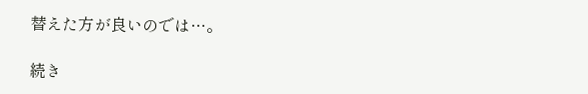替えた方が良いのでは…。

続き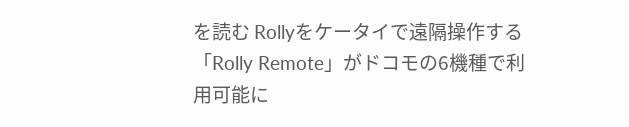を読む Rollyをケータイで遠隔操作する「Rolly Remote」がドコモの6機種で利用可能に